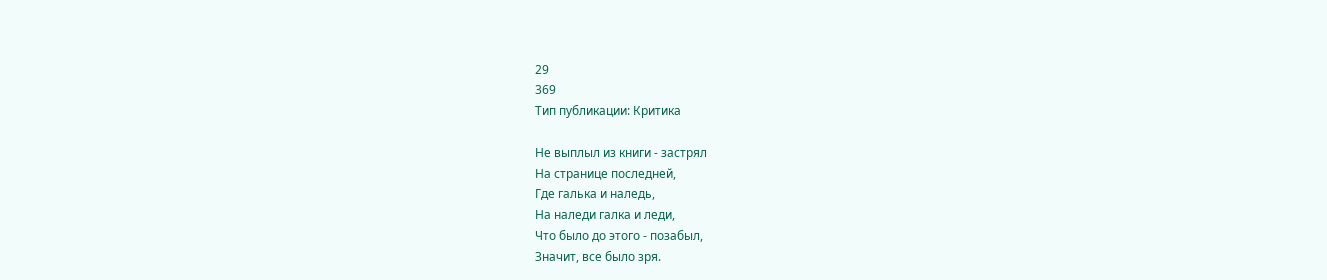29
369
Тип публикации: Критика

Не выплыл из книги - застрял
На странице последней,
Где галька и наледь,
На наледи галка и леди,
Что было до этого - позабыл,
Значит, все было зря.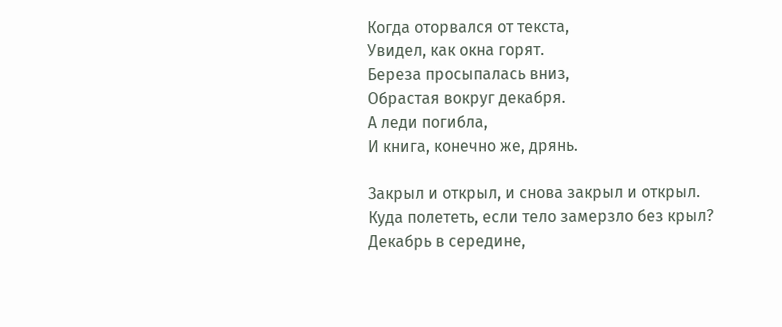Когда оторвался от текста,
Увидел, как окна горят.
Береза просыпалась вниз,
Обрастая вокруг декабря.
А леди погибла,
И книга, конечно же, дрянь.

Закрыл и открыл, и снова закрыл и открыл.
Куда полететь, если тело замерзло без крыл?
Декабрь в середине,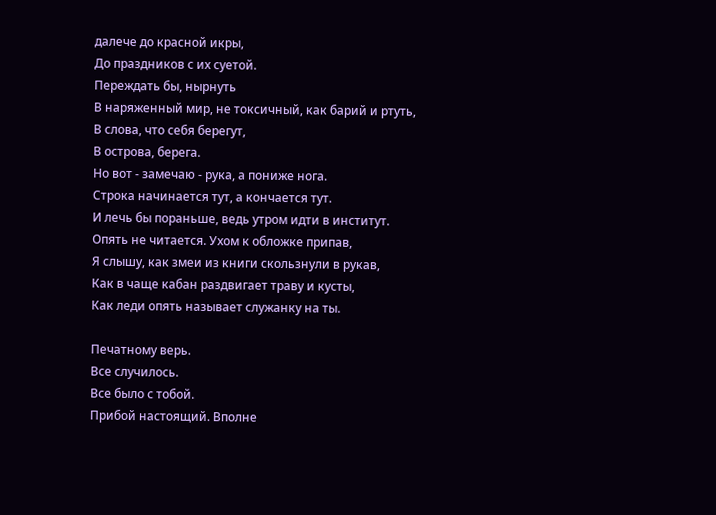далече до красной икры,
До праздников с их суетой.
Переждать бы, нырнуть
В наряженный мир, не токсичный, как барий и ртуть,
В слова, что себя берегут,
В острова, берега.
Но вот - замечаю - рука, а пониже нога.
Строка начинается тут, а кончается тут.
И лечь бы пораньше, ведь утром идти в институт.
Опять не читается. Ухом к обложке припав,
Я слышу, как змеи из книги скользнули в рукав,
Как в чаще кабан раздвигает траву и кусты,
Как леди опять называет служанку на ты.

Печатному верь.
Все случилось.
Все было с тобой.
Прибой настоящий. Вполне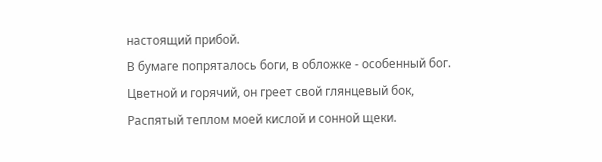настоящий прибой.
В бумаге попряталось боги, в обложке - особенный бог.
Цветной и горячий, он греет свой глянцевый бок,
Распятый теплом моей кислой и сонной щеки.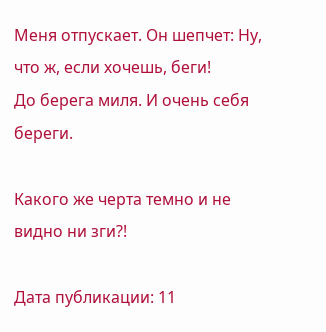Меня отпускает. Он шепчет: Ну, что ж, если хочешь, беги!
До берега миля. И очень себя береги.

Какого же черта темно и не видно ни зги?!

Дата публикации: 11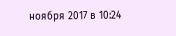ноября 2017 в 10:24